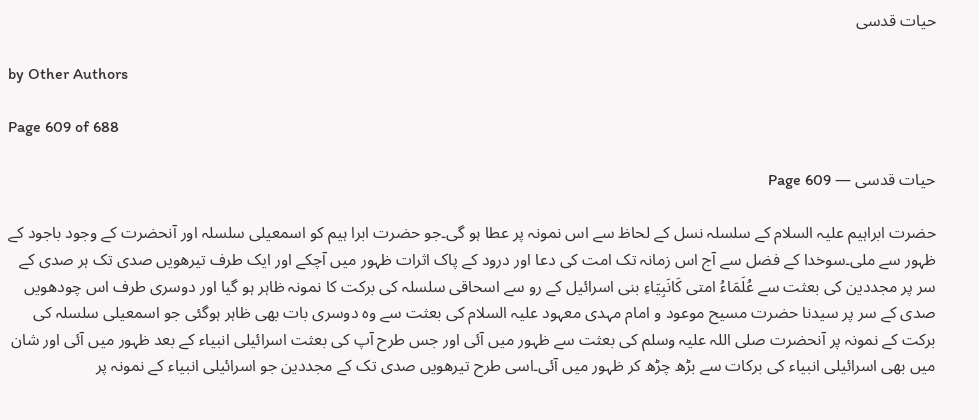حیات قدسی

by Other Authors

Page 609 of 688

حیات قدسی — Page 609

حضرت ابراہیم علیہ السلام کے سلسلہ نسل کے لحاظ سے اس نمونہ پر عطا ہو گی۔جو حضرت ابرا ہیم کو اسمعیلی سلسلہ اور آنحضرت کے وجود باجود کے ظہور سے ملی۔سوخدا کے فضل سے آج اس زمانہ تک امت کی دعا اور درود کے پاک اثرات ظہور میں آچکے اور ایک طرف تیرھویں صدی تک ہر صدی کے سر پر مجددین کی بعثت سے عُلَمَاءُ امتى كَانَبِيَاءِ بنی اسرائیل کے رو سے اسحاقی سلسلہ کی برکت کا نمونہ ظاہر ہو گیا اور دوسری طرف اس چودھویں صدی کے سر پر سیدنا حضرت مسیح موعود و امام مہدی معہود علیہ السلام کی بعثت سے وہ دوسری بات بھی ظاہر ہوگئی جو اسمعیلی سلسلہ کی برکت کے نمونہ پر آنحضرت صلی اللہ علیہ وسلم کی بعثت سے ظہور میں آئی اور جس طرح آپ کی بعثت اسرائیلی انبیاء کے بعد ظہور میں آئی اور شان میں بھی اسرائیلی انبیاء کی برکات سے بڑھ چڑھ کر ظہور میں آئی۔اسی طرح تیرھویں صدی تک کے مجددین جو اسرائیلی انبیاء کے نمونہ پر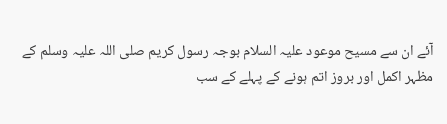آئے ان سے مسیح موعود علیہ السلام بوجہ رسول کریم صلی اللہ علیہ وسلم کے مظہر اکمل اور بروز اتم ہونے کے پہلے کے سب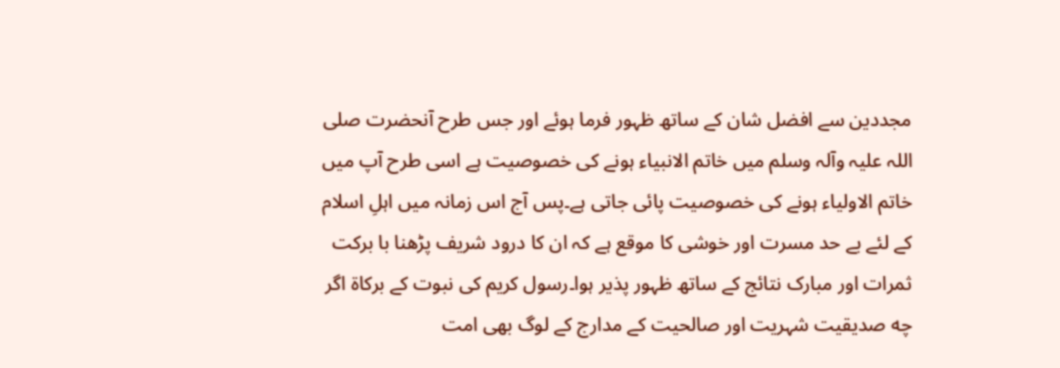مجددین سے افضل شان کے ساتھ ظہور فرما ہوئے اور جس طرح آنحضرت صلی اللہ علیہ وآلہ وسلم میں خاتم الانبیاء ہونے کی خصوصیت ہے اسی طرح آپ میں خاتم الاولیاء ہونے کی خصوصیت پائی جاتی ہے۔پس آج اس زمانہ میں اہلِ اسلام کے لئے بے حد مسرت اور خوشی کا موقع ہے کہ ان کا درود شریف پڑھنا با برکت ثمرات اور مبارک نتائج کے ساتھ ظہور پذیر ہوا۔رسول کریم کی نبوت کے برکاۃ اگر چه صدیقیت شہریت اور صالحیت کے مدارج کے لوگ بھی امت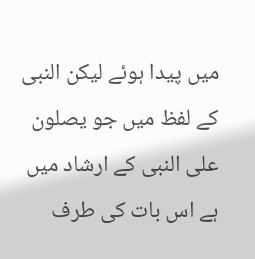میں پیدا ہوئے لیکن النبی کے لفظ میں جو یصلون علی النبی کے ارشاد میں ہے اس بات کی طرف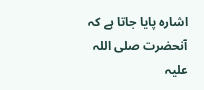اشارہ پایا جاتا ہے کہ آنحضرت صلی اللہ علیہ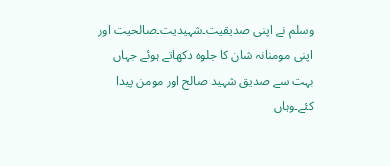وسلم نے اپنی صدیقیت۔شہیدیت۔صالحیت اور اپنی مومنانہ شان کا جلوہ دکھاتے ہوئے جہاں بہت سے صدیق شہید صالح اور مومن پیدا کئے۔وہاں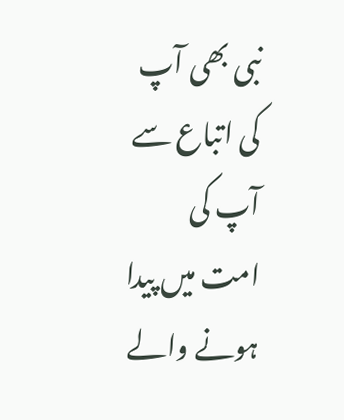نبی بھی آپ کی اتباع سے آپ کی امت میں پیدا ہونے والے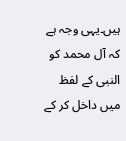ہیں۔یہی وجہ ہے کہ آل محمد کو النبی کے لفظ میں داخل کر کے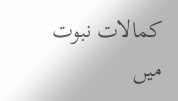کمالات نبوت میں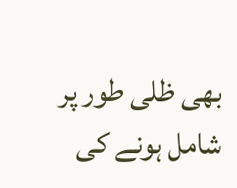بھی ظلی طور پر شامل ہونے کی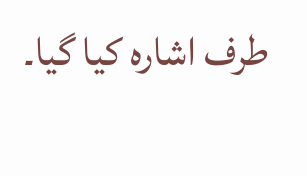طرف اشارہ کیا گیا۔